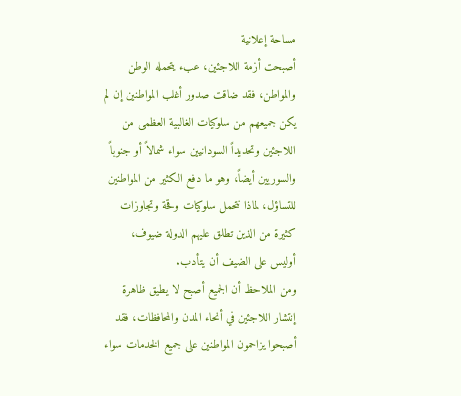مساحة إعلانية
أصبحت أزمة اللاجئين، عبء يتحمله الوطن والمواطن، فقد ضاقت صدور أغلب المواطنين إن لم يكن جميعهم من سلوكيات الغالبية العظمى من اللاجئين وتحديداً السودانيين سواء شمالاً أو جنوباً والسوريين أيضاً، وهو ما دفع الكثير من المواطنين للتساؤل، لماذا نتحمل سلوكيات وقحة وتجاوزات كثيرة من الذين تطلق عليهم الدولة ضيوف، أوليس على الضيف أن يتأدب.
ومن الملاحظ أن الجميع أصبح لا يطيق ظاهرة إنتشار اللاجئين في أنحاء المدن والمحافظات، فقد أصبحوا يزاحمون المواطنين على جميع الخدمات سواء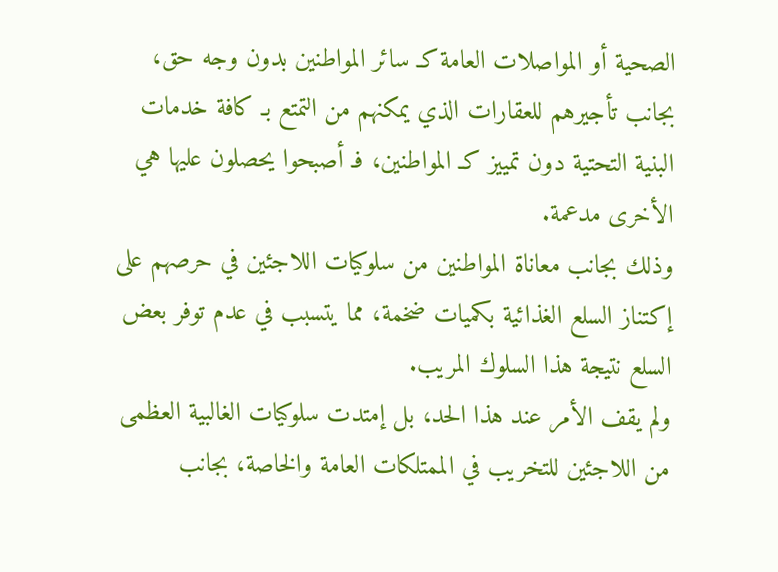الصحية أو المواصلات العامة كـ سائر المواطنين بدون وجه حق، بجانب تأجيرهم للعقارات الذي يمكنهم من التمتع بـ كافة خدمات البنية التحتية دون تمييز كـ المواطنين، فـ أصبحوا يحصلون عليها هي الأخرى مدعمة.
وذلك بجانب معاناة المواطنين من سلوكيات اللاجئين في حرصهم على إكتناز السلع الغذائية بكميات ضخمة، مما يتسبب في عدم توفر بعض السلع نتيجة هذا السلوك المريب.
ولم يقف الأمر عند هذا الحد، بل إمتدت سلوكيات الغالبية العظمى من اللاجئين للتخريب في الممتلكات العامة والخاصة، بجانب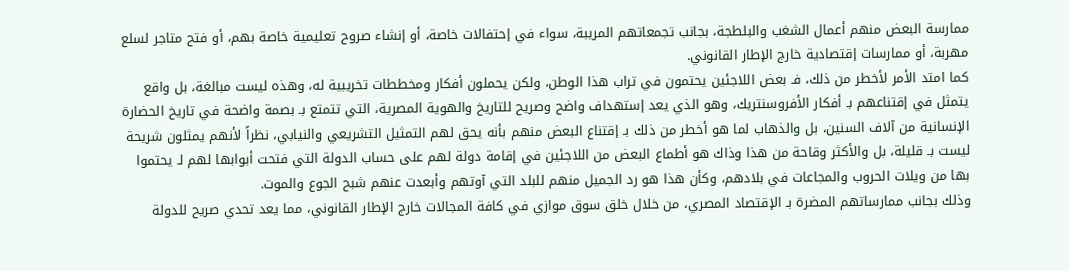ممارسة البعض منهم أعمال الشغب والبلطجة، بجانب تجمعاتهم المريبة، سواء في إحتفالات خاصة، أو إنشاء صروح تعليمية خاصة بهم، أو فتح متاجر لسلع مهربة، أو ممارسات إقتصادية خارج الإطار القانوني.
كما امتد الأمر لأخطر من ذلك، فـ بعض اللاجئين يحتمون في تراب هذا الوطن، ولكن يحملون أفكار ومخططات تخريبية له، وهذه ليست مبالغة، بل واقع يتمثل في إقتناعهم بـ أفكار الأفروسنتريك، وهو الذي يعد إستهداف واضح وصريح للتاريخ والهوية المصرية، التي تتمتع بـ بصمة واضحة في تاريخ الحضارة الإنسانية من آلاف السنين، بل والذهاب لما هو أخطر من ذلك بـ إقتناع البعض منهم بأنه يحق لهم التمثيل التشريعي والنيابي، نظراً لأنهم يمثلون شريحة ليست بـ قليلة، بل والأكثر وقاحة من هذا وذاك هو أطماع البعض من اللاجئين في إقامة دولة لهم على حساب الدولة التي فتحت أبوابها لهم لـ يحتموا بها من ويلات الحروب والمجاعات في بلادهم، وكأن هذا هو رد الجميل منهم للبلد التي آوتهم وأبعدت عنهم شبح الجوع والموت.
وذلك بجانب ممارساتهم المضرة بـ الإقتصاد المصري، من خلال خلق سوق موازي في كافة المجالات خارج الإطار القانوني، مما يعد تحدي صريح للدولة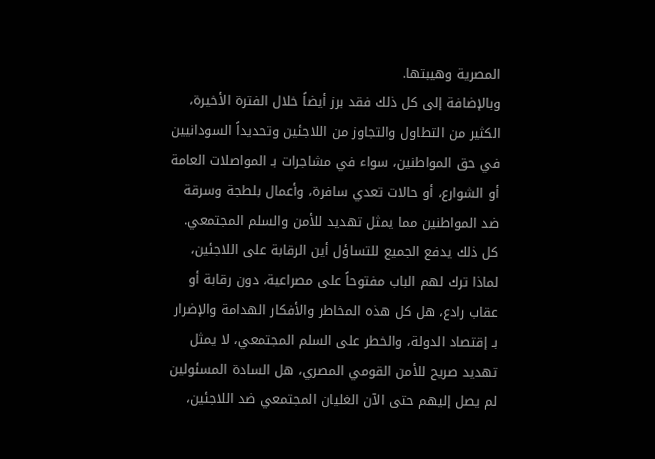المصرية وهيبتها.
وبالإضافة إلى كل ذلك فقد برز أيضاً خلال الفترة الأخيرة، الكثير من التطاول والتجاوز من اللاجئين وتحديداً السودانيين في حق المواطنين، سواء في مشاجرات بـ المواصلات العامة أو الشوارع، أو حالات تعدي سافرة، وأعمال بلطجة وسرقة ضد المواطنين مما يمثل تهديد للأمن والسلم المجتمعي.
كل ذلك يدفع الجميع للتساؤل أين الرقابة على اللاجئين، لماذا ترك لهم الباب مفتوحاً على مصراعية، دون رقابة أو عقاب رادع، هل كل هذه المخاطر والأفكار الهدامة والإضرار بـ إقتصاد الدولة، والخطر على السلم المجتمعي، لا يمثل تهديد صريح للأمن القومي المصري، هل السادة المسئولين لم يصل إليهم حتى الآن الغليان المجتمعي ضد اللاجئين،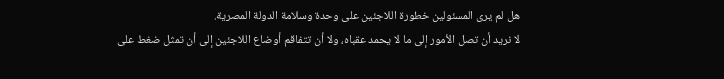هل لم يرى المسئولين خطورة اللاجئين على وحدة وسلامة الدولة المصرية.
لا نريد أن تصل الأمور إلى ما لا يحمد عقباه، ولا أن تتفاقم أوضاع اللاجئين إلى أن تمثل ضغط على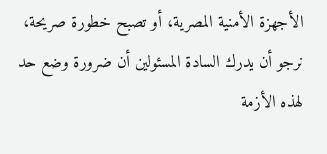الأجهزة الأمنية المصرية، أو تصبح خطورة صريحة، نرجو أن يدرك السادة المسئولين أن ضرورة وضع حد لهذه الأزمة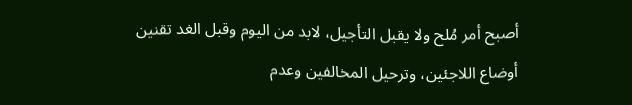أصبح أمر مُلح ولا يقبل التأجيل، لابد من اليوم وقبل الغد تقنين أوضاع اللاجئين، وترحيل المخالفين وعدم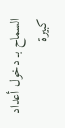السماح بـ دخول أعداد كبيرة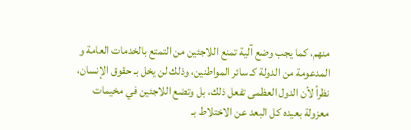منهم، كما يجب وضع آلية تمنع اللاجئين من التمتع بالخدمات العامة و المدعومة من الدولة كـ سائر المواطنين، وذلك لن يخل بـ حقوق الإنسان، نظراً لأن الدول العظمى تفعل ذلك، بل وتضع اللاجئين في مخيمات معزولة بعيده كل البعد عن الاختلاط بـ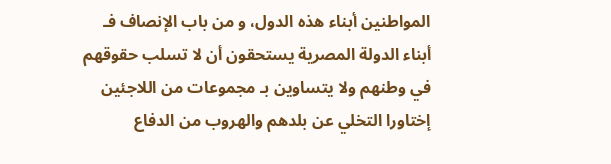المواطنين أبناء هذه الدول، و من باب الإنصاف فـ أبناء الدولة المصرية يستحقون أن لا تسلب حقوقهم في وطنهم ولا يتساوين بـ مجموعات من اللاجئين إختاورا التخلي عن بلدهم والهروب من الدفاع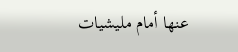عنها أمام مليشيات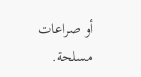أو صراعات مسلحة.